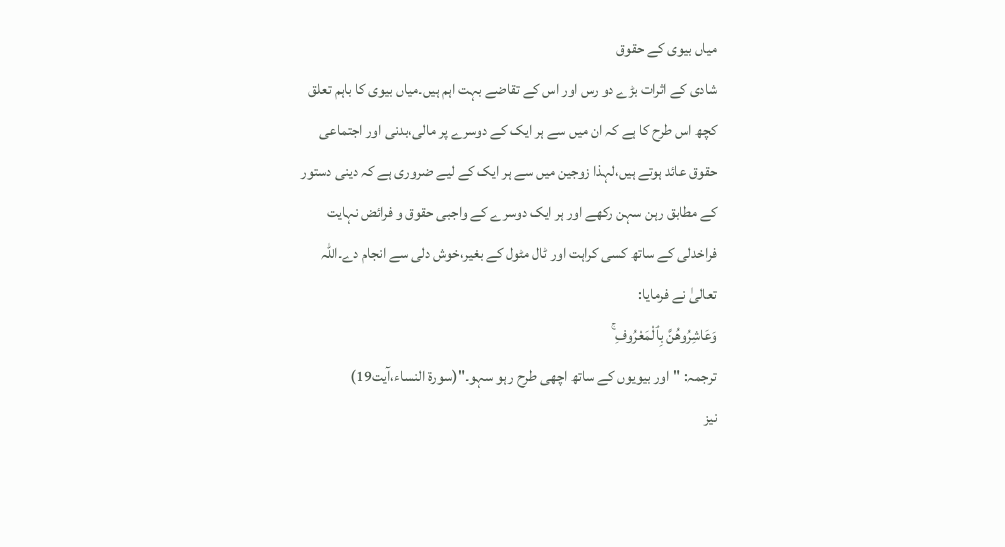میاں بیوی کے حقوق
شادی کے اثرات بڑے دو رس اور اس کے تقاضے بہت اہم ہیں۔میاں بیوی کا باہم تعلق کچھ اس طرح کا ہے کہ ان میں سے ہر ایک کے دوسرے پر مالی،بدنی اور اجتماعی حقوق عائد ہوتے ہیں،لہذا زوجین میں سے ہر ایک کے لیے ضروری ہے کہ دینی دستور کے مطابق رہن سہن رکھے اور ہر ایک دوسرے کے واجبی حقوق و فرائض نہایت فراخدلی کے ساتھ کسی کراہت اور ٹال مٹول کے بغیر،خوش دلی سے انجام دے۔اللہ تعالیٰ نے فرمایا:
وَعَاشِرُوهُنَّ بِٱلْمَعْرُوفِ ۚ
ترجمہ: "اور بیویوں کے ساتھ اچھی طرح رہو سہو۔"(سورۃ النساء،آیت19)
نیز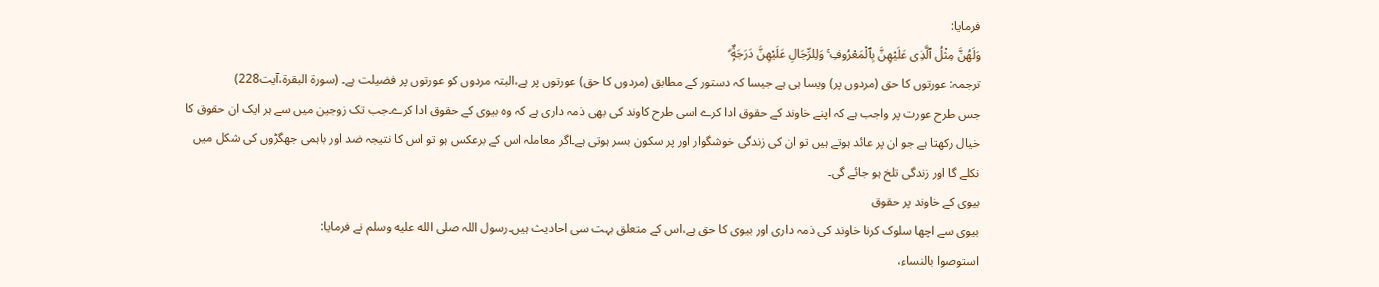فرمایا:
وَلَهُنَّ مِثْلُ ٱلَّذِى عَلَيْهِنَّ بِٱلْمَعْرُوفِ ۚ وَلِلرِّجَالِ عَلَيْهِنَّ دَرَجَةٌۭ ۗ
ترجمہ: عورتوں کا حق (مردوں پر) ویسا ہی ہے جیسا کہ دستور کے مطابق (مردوں کا حق) عورتوں پر ہے،البتہ مردوں کو عورتوں پر فضیلت ہے۔ (سورۃ البقرۃ،آیت228)
جس طرح عورت پر واجب ہے کہ اپنے خاوند کے حقوق ادا کرے اسی طرح کاوند کی بھی ذمہ داری ہے کہ وہ بیوی کے حقوق ادا کرے۔جب تک زوجین میں سے ہر ایک ان حقوق کا خیال رکھتا ہے جو ان پر عائد ہوتے ہیں تو ان کی زندگی خوشگوار اور پر سکون بسر ہوتی ہے۔اگر معاملہ اس کے برعکس ہو تو اس کا نتیجہ ضد اور باہمی جھگڑوں کی شکل میں نکلے گا اور زندگی تلخ ہو جائے گی۔
بیوی کے خاوند پر حقوق
بیوی سے اچھا سلوک کرنا خاوند کی ذمہ داری اور بیوی کا حق ہے،اس کے متعلق بہت سی احادیث ہیں۔رسول اللہ صلى الله عليه وسلم نے فرمایا:
استوصوا بالنساء،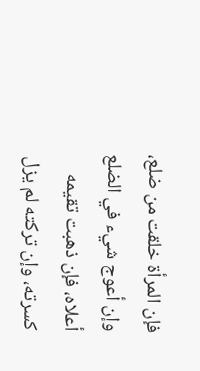فإن المرأة خلقت من ضلع، وإن أعوج شيء في الضلع أعلاه، فإن ذهبت تقيمه كسرته، وإن تركته لم يزل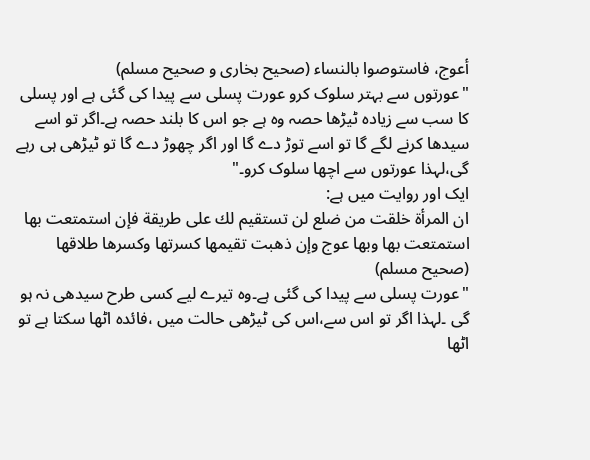أعوج، فاستوصوا بالنساء (صحیح بخاری و صحیح مسلم)
"عورتوں سے بہتر سلوک کرو عورت پسلی سے پیدا کی گئی ہے اور پسلی کا سب سے زیادہ ٹیڑھا حصہ وہ ہے جو اس کا بلند حصہ ہے۔اگر تو اسے سیدھا کرنے لگے گا تو اسے توڑ دے گا اور اگر چھوڑ دے گا تو ٹیڑھی ہی رہے گی،لہذا عورتوں سے اچھا سلوک کرو۔"
ایک اور روایت میں ہے:
ان المرأة خلقت من ضلع لن تستقيم لك على طريقة فإن استمتعت بها استمتعت بها وبها عوج وإن ذهبت تقيمها كسرتها وكسرها طلاقها (صحیح مسلم)
"عورت پسلی سے پیدا کی گئی ہے۔وہ تیرے لیے کسی طرح سیدھی نہ ہو گی ۔لہذا اگر تو اس سے،اس کی ٹیڑھی حالت میں ،فائدہ اٹھا سکتا ہے تو اٹھا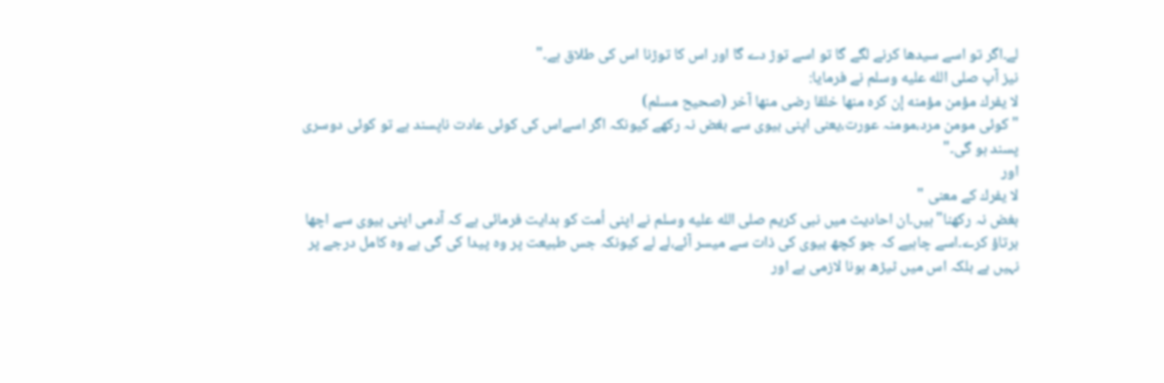لے۔اگر تو اسے سیدھا کرنے لگے گا تو اسے توڑ دے گا اور اس کا توڑنا اس کی طلاق ہے۔"
نیز آپ صلى الله عليه وسلم نے فرمایا:
لا يفرك مؤمن مؤمنه إن كره منها خلقا رضى منها آخر (صحیح مسلم)
"کوئی مومن مرد،مومنہ عورت،یعنی اپنی بیوی سے بغض نہ رکھے کیونکہ اگر اسےاس کی کوئی عادت ناپسند ہے تو کوئی دوسری پسند ہو گی۔"
اور
لا يفرك کے معنی "
بغض نہ رکھنا" ہیں۔ان احادیث میں نبی کریم صلى الله عليه وسلم نے اپنی اُمت کو ہدایت فرمائی ہے کہ آدمی اپنی بیوی سے اچھا برتاؤ کرے۔اسے چاہیے کہ جو کچھ بیوی کی ذات سے میسر آئے،لے لے کیونکہ جس طبیعت پر وہ پیدا کی گی ہے وہ کامل درجے پر نہیں ہے بلکہ اس میں ٹیڑھ ہونا لازمی ہے اور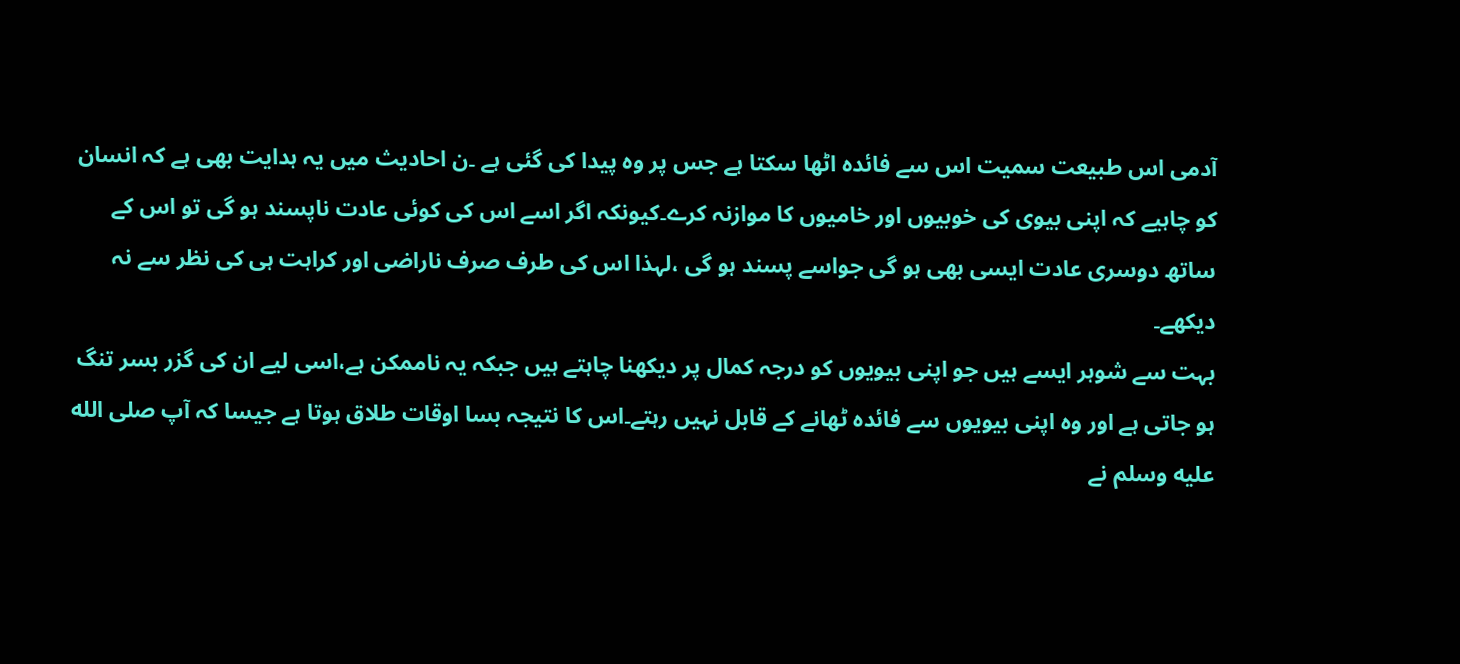آدمی اس طبیعت سمیت اس سے فائدہ اٹھا سکتا ہے جس پر وہ پیدا کی گئی ہے ۔ن احادیث میں یہ ہدایت بھی ہے کہ انسان کو چاہیے کہ اپنی بیوی کی خوبیوں اور خامیوں کا موازنہ کرے۔کیونکہ اگر اسے اس کی کوئی عادت ناپسند ہو گی تو اس کے ساتھ دوسری عادت ایسی بھی ہو گی جواسے پسند ہو گی ،لہذا اس کی طرف صرف ناراضی اور کراہت ہی کی نظر سے نہ دیکھے۔
بہت سے شوہر ایسے ہیں جو اپنی بیویوں کو درجہ کمال پر دیکھنا چاہتے ہیں جبکہ یہ ناممکن ہے،اسی لیے ان کی گزر بسر تنگ ہو جاتی ہے اور وہ اپنی بیویوں سے فائدہ ٹھانے کے قابل نہیں رہتے۔اس کا نتیجہ بسا اوقات طلاق ہوتا ہے جیسا کہ آپ صلى الله عليه وسلم نے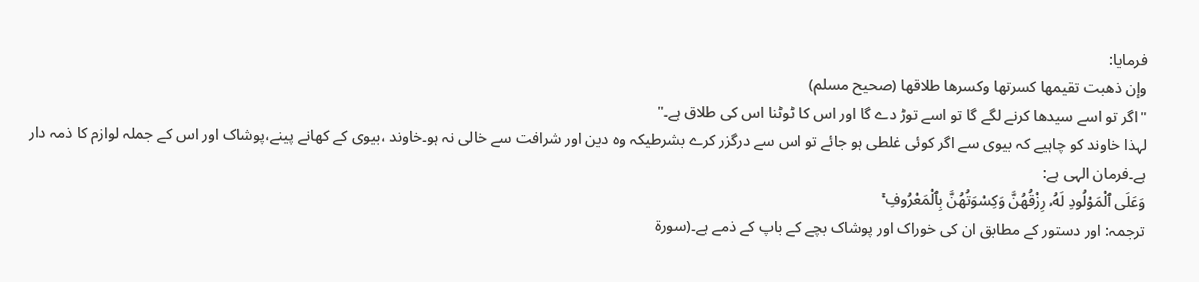فرمایا:
وإن ذهبت تقيمها كسرتها وكسرها طلاقها (صحیح مسلم)
"اگر تو اسے سیدھا کرنے لگے گا تو اسے توڑ دے گا اور اس کا ٹوٹنا اس کی طلاق ہے۔"
لہذا خاوند کو چاہیے کہ بیوی سے اگر کوئی غلطی ہو جائے تو اس سے درگزر کرے بشرطیکہ وہ دین اور شرافت سے خالی نہ ہو۔خاوند ،بیوی کے کھانے پینے،پوشاک اور اس کے جملہ لوازم کا ذمہ دار ہے۔فرمان الہی ہے:
وَعَلَى ٱلْمَوْلُودِ لَهُۥ رِزْقُهُنَّ وَكِسْوَتُهُنَّ بِٱلْمَعْرُوفِ ۚ
ترجمہ: اور دستور کے مطابق ان کی خوراک اور پوشاک بچے کے باپ کے ذمے ہے۔(سورۃ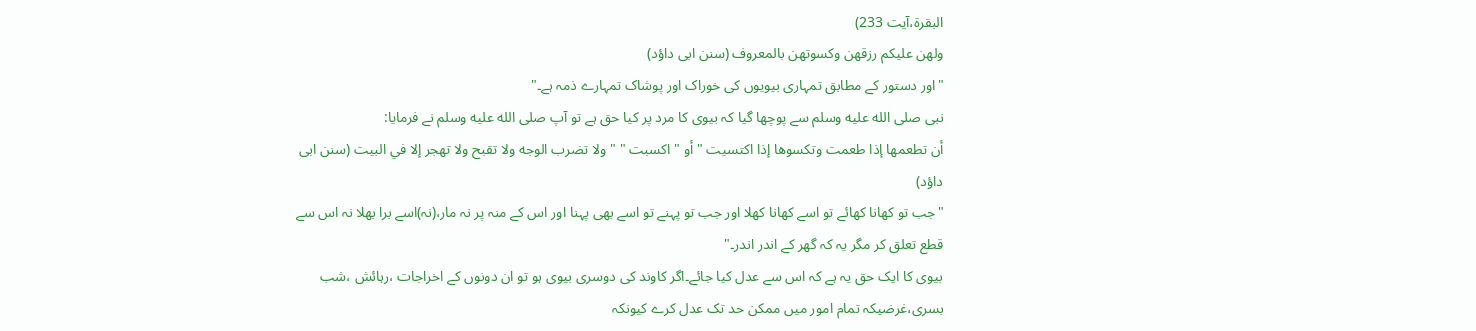البقرۃ،آیت 233)
ولهن عليكم رزقهن وكسوتهن بالمعروف (سنن ابی داؤد)
"اور دستور کے مطابق تمہاری بیویوں کی خوراک اور پوشاک تمہارے ذمہ ہے۔"
نبی صلى الله عليه وسلم سے پوچھا گیا کہ بیوی کا مرد پر کیا حق ہے تو آپ صلى الله عليه وسلم نے فرمایا:
أن تطعمها إذا طعمت وتكسوها إذا اكتسيت " أو " اكسبت " " ولا تضرب الوجه ولا تقبح ولا تهجر إلا في البيت (سنن ابی داؤد)
"جب تو کھانا کھائے تو اسے کھانا کھلا اور جب تو پہنے تو اسے بھی پہنا اور اس کے منہ پر نہ مار،(نہ)اسے برا بھلا نہ اس سے قطع تعلق کر مگر یہ کہ گھر کے اندر اندر۔"
بیوی کا ایک حق یہ ہے کہ اس سے عدل کیا جائے۔اگر کاوند کی دوسری بیوی ہو تو ان دونوں کے اخراجات ،رہائش ،شب بسری،غرضیکہ تمام امور میں ممکن حد تک عدل کرے کیونکہ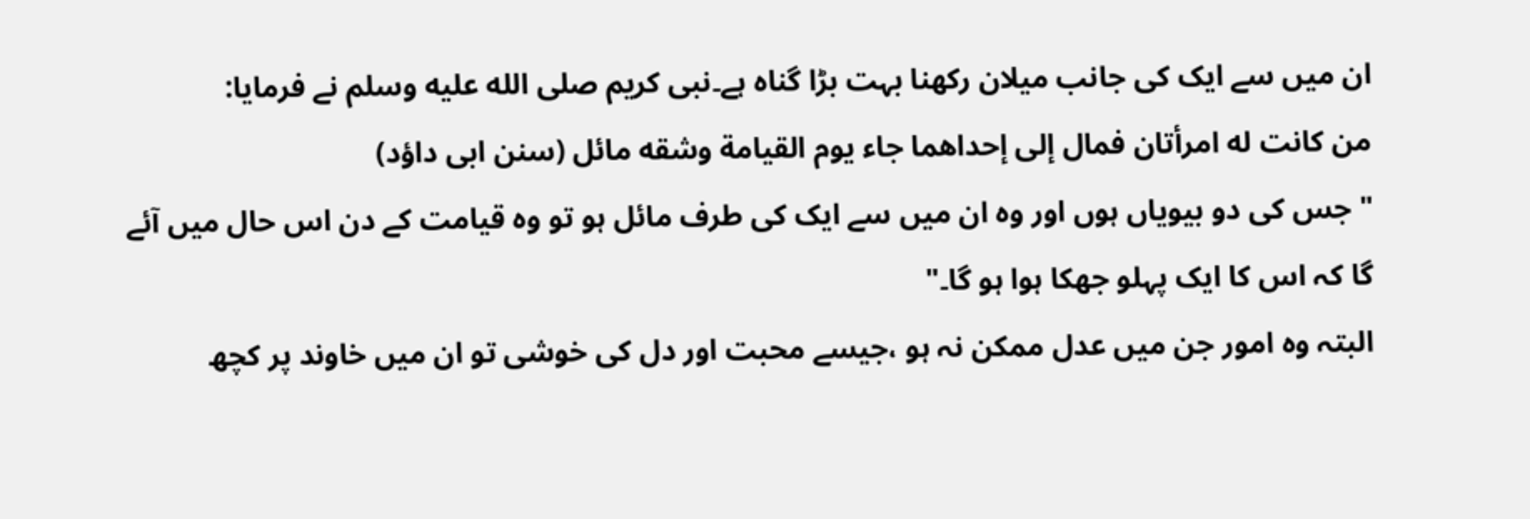ان میں سے ایک کی جانب میلان رکھنا بہت بڑا گناہ ہے۔نبی کریم صلى الله عليه وسلم نے فرمایا:
من كانت له امرأتان فمال إلى إحداهما جاء يوم القيامة وشقه مائل (سنن ابی داؤد)
"جس کی دو بیویاں ہوں اور وہ ان میں سے ایک کی طرف مائل ہو تو وہ قیامت کے دن اس حال میں آئے گا کہ اس کا ایک پہلو جھکا ہوا ہو گا۔"
البتہ وہ امور جن میں عدل ممکن نہ ہو ،جیسے محبت اور دل کی خوشی تو ان میں خاوند پر کچھ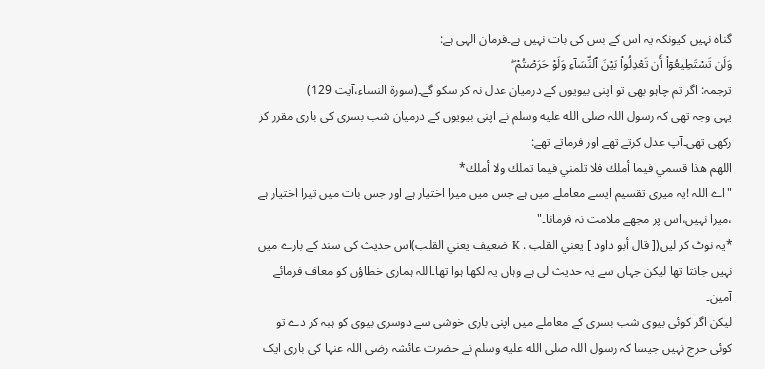گناہ نہیں کیونکہ یہ اس کے بس کی بات نہیں ہے۔فرمان الہی ہے:
وَلَن تَسْتَطِيعُوٓا۟ أَن تَعْدِلُوا۟ بَيْنَ ٱلنِّسَآءِ وَلَوْ حَرَصْتُمْ ۖ
ترجمہ: اگر تم چاہو بھی تو اپنی بیویوں کے درمیان عدل نہ کر سکو گے۔(سورۃ النساء،آیت 129)
یہی وجہ تھی کہ رسول اللہ صلى الله عليه وسلم نے اپنی بیویوں کے درمیان شب بسری کی باری مقرر کر رکھی تھی۔آپ عدل کرتے تھے اور فرماتے تھے:
اللهم هذا قسمي فيما أملك فلا تلمني فيما تملك ولا أملك*
"اے اللہ !یہ میری تقسیم ایسے معاملے میں ہے جس میں میرا اختیار ہے اور جس بات میں تیرا اختیار ہے ،میرا نہیں،اس پر مجھے ملامت نہ فرمانا۔"
*یہ نوٹ کر لیں([ قال أبو داود ] يعني القلب . K ضعيف يعني القلب)اس حدیث کی سند کے بارے میں نہیں جانتا تھا لیکن جہاں سے یہ حدیث لی ہے وہاں یہ لکھا ہوا تھا۔اللہ ہماری خطاؤں کو معاف فرمائے آمین۔
لیکن اگر کوئی بیوی شب بسری کے معاملے میں اپنی باری خوشی سے دوسری بیوی کو ہبہ کر دے تو کوئی حرج نہیں جیسا کہ رسول اللہ صلى الله عليه وسلم نے حضرت عائشہ رضی اللہ عنہا کی باری ایک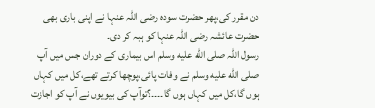دن مقرر کی،پھر حضرت سودہ رضی اللہ عنہا نے اپنی باری بھی حضرت عائشہ رضی اللہ عنہا کو ہبہ کر دی۔
رسول اللہ صلى الله عليه وسلم اس بیماری کے دوران جس میں آپ صلى الله عليه وسلم نے وفات پائی،پوچھا کرتے تھے،کل میں کہاں ہوں گا،کل میں کہاں ہوں گا۔۔۔۔؟توآپ کی بیویوں نے آپ کو اجازت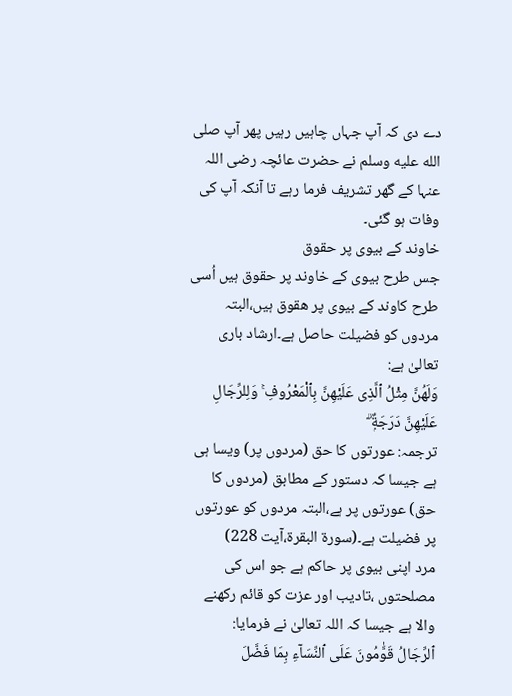دے دی کہ آپ جہاں چاہیں رہیں پھر آپ صلى الله عليه وسلم نے حضرت عائچہ رضی اللہ عنہا کے گھر تشریف فرما رہے تا آنکہ آپ کی وفات ہو گئی۔
خاوند کے بیوی پر حقوق
جس طرح بیوی کے خاوند پر حقوق ہیں اُسی طرح کاوند کے بیوی پر ھقوق ہیں،البتہ مردوں کو فضیلت حاصل ہے۔ارشاد باری تعالیٰ ہے:
وَلَهُنَّ مِثْلُ ٱلَّذِى عَلَيْهِنَّ بِٱلْمَعْرُوفِ ۚ وَلِلرِّجَالِ عَلَيْهِنَّ دَرَجَةٌۭ ۗ
ترجمہ: عورتوں کا حق (مردوں پر) ویسا ہی ہے جیسا کہ دستور کے مطابق (مردوں کا حق) عورتوں پر ہے،البتہ مردوں کو عورتوں پر فضیلت ہے۔(سورۃ البقرۃ،آیت 228)
مرد اپنی بیوی پر حاکم ہے جو اس کی مصلحتوں ،تادیب اور عزت کو قائم رکھنے والا ہے جیسا کہ اللہ تعالیٰ نے فرمایا:
ٱلرِّجَالُ قَوَّٰمُونَ عَلَى ٱلنِّسَآءِ بِمَا فَضَّلَ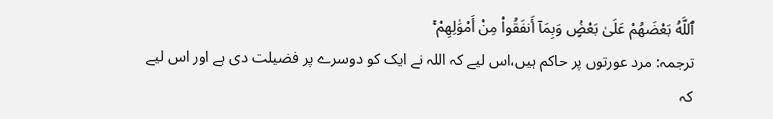ٱللَّهُ بَعْضَهُمْ عَلَىٰ بَعْضٍۢ وَبِمَآ أَنفَقُوا۟ مِنْ أَمْوَٰلِهِمْ ۚ
ترجمہ: مرد عورتوں پر حاکم ہیں،اس لیے کہ اللہ نے ایک کو دوسرے پر فضیلت دی ہے اور اس لیے کہ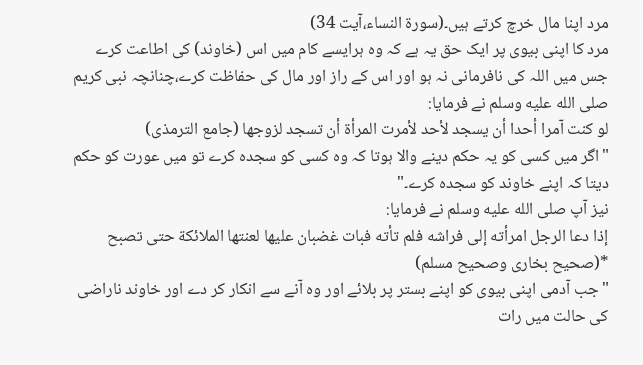مرد اپنا مال خرچ کرتے ہیں۔(سورۃ النساء،آیت 34)
مرد کا اپنی بیوی پر ایک حق یہ ہے کہ وہ ہرایسے کام میں اس (خاوند) کی اطاعت کرے جس میں اللہ کی نافرمانی نہ ہو اور اس کے راز اور مال کی حفاظت کرے،چنانچہ نبی کریم صلى الله عليه وسلم نے فرمایا:
لو كنت آمرا أحدا أن يسجد لأحد لأمرت المرأة أن تسجد لزوجها (جامع الترمذی)
"اگر میں کسی کو یہ حکم دینے والا ہوتا کہ وہ کسی کو سجدہ کرے تو میں عورت کو حکم دیتا کہ اپنے خاوند کو سجدہ کرے۔"
نیز آپ صلى الله عليه وسلم نے فرمایا:
إذا دعا الرجل امرأته إلى فراشه فلم تأته فبات غضبان عليها لعنتها الملائكة حتى تصبح *(صحیح بخاری وصحیح مسلم)
"جب آدمی اپنی بیوی کو اپنے بستر پر بلائے اور وہ آنے سے انکار کر دے اور خاوند ناراضی کی حالت میں رات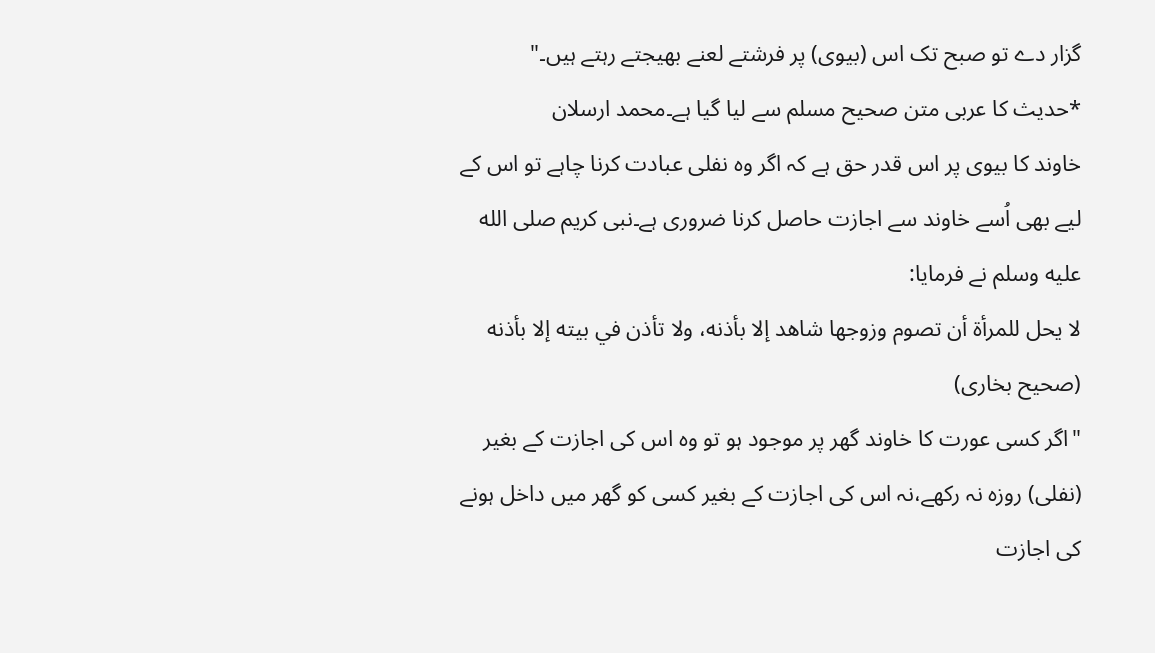گزار دے تو صبح تک اس (بیوی) پر فرشتے لعنے بھیجتے رہتے ہیں۔"
*حدیث کا عربی متن صحیح مسلم سے لیا گیا ہے۔محمد ارسلان
خاوند کا بیوی پر اس قدر حق ہے کہ اگر وہ نفلی عبادت کرنا چاہے تو اس کے لیے بھی اُسے خاوند سے اجازت حاصل کرنا ضروری ہے۔نبی کریم صلى الله عليه وسلم نے فرمایا:
لا يحل للمرأة أن تصوم وزوجها شاهد إلا بأذنه، ولا تأذن في بيته إلا بأذنه (صحیح بخاری)
"اگر کسی عورت کا خاوند گھر پر موجود ہو تو وہ اس کی اجازت کے بغیر (نفلی) روزہ نہ رکھے،نہ اس کی اجازت کے بغیر کسی کو گھر میں داخل ہونے کی اجازت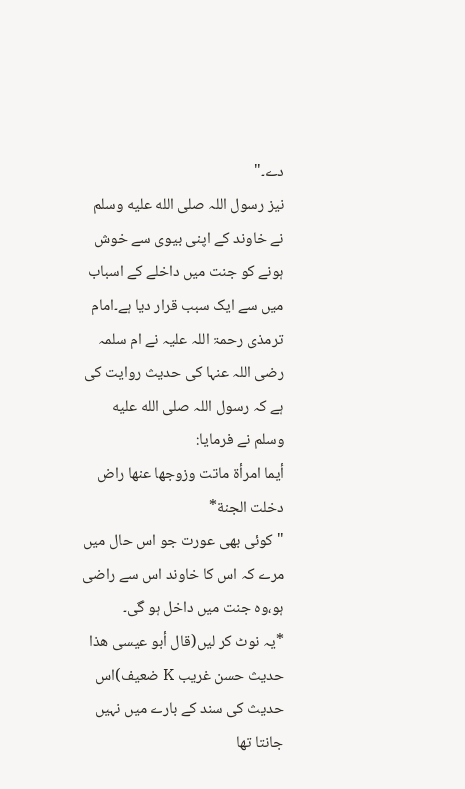دے۔"
نیز رسول اللہ صلى الله عليه وسلم نے خاوند کے اپنی بیوی سے خوش ہونے کو جنت میں داخلے کے اسباب میں سے ایک سبب قرار دیا ہے۔امام ترمذی رحمۃ اللہ علیہ نے ام سلمہ رضی اللہ عنہا کی حدیث روایت کی ہے کہ رسول اللہ صلى الله عليه وسلم نے فرمایا:
أيما امرأة ماتت وزوجها عنها راض دخلت الجنة*
"کوئی بھی عورت جو اس حال میں مرے کہ اس کا خاوند اس سے راضی ہو،وہ جنت میں داخل ہو گی۔
*یہ نوٹ کر لیں(قال أبو عيسى هذا حديث حسن غريب K ضعيف)اس حدیث کی سند کے بارے میں نہیں جانتا تھا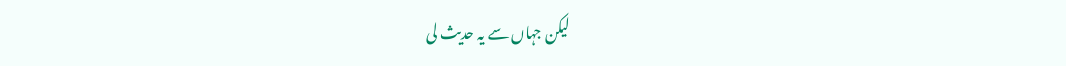لیکن جہاں سے یہ حدیث لی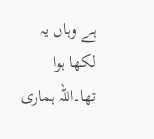ہے وہاں یہ لکھا ہوا تھا۔اللہ ہماری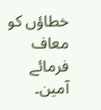خطاؤں کو معاف فرمائے آمین۔